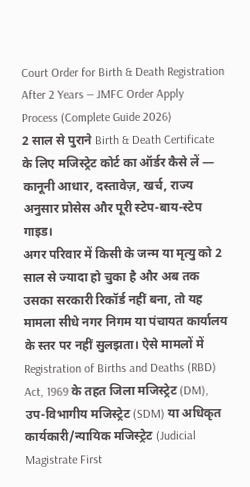Court Order for Birth & Death Registration After 2 Years — JMFC Order Apply Process (Complete Guide 2026)
2 साल से पुराने Birth & Death Certificate के लिए मजिस्ट्रेट कोर्ट का ऑर्डर कैसे लें — कानूनी आधार, दस्तावेज़, खर्च, राज्य अनुसार प्रोसेस और पूरी स्टेप-बाय-स्टेप गाइड।
अगर परिवार में किसी के जन्म या मृत्यु को 2 साल से ज्यादा हो चुका है और अब तक उसका सरकारी रिकॉर्ड नहीं बना, तो यह मामला सीधे नगर निगम या पंचायत कार्यालय के स्तर पर नहीं सुलझता। ऐसे मामलों में Registration of Births and Deaths (RBD) Act, 1969 के तहत जिला मजिस्ट्रेट (DM), उप-विभागीय मजिस्ट्रेट (SDM) या अधिकृत कार्यकारी/न्यायिक मजिस्ट्रेट (Judicial Magistrate First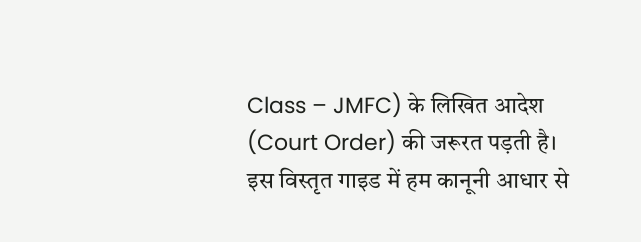Class – JMFC) के लिखित आदेश (Court Order) की जरूरत पड़ती है। इस विस्तृत गाइड में हम कानूनी आधार से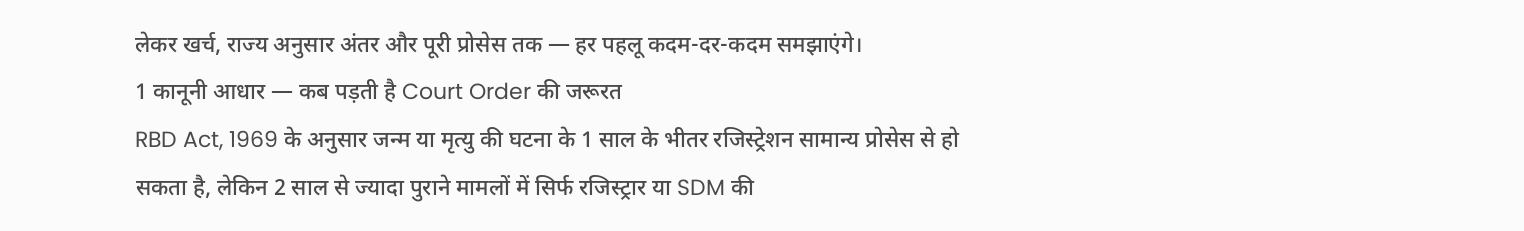लेकर खर्च, राज्य अनुसार अंतर और पूरी प्रोसेस तक — हर पहलू कदम-दर-कदम समझाएंगे।
1 कानूनी आधार — कब पड़ती है Court Order की जरूरत
RBD Act, 1969 के अनुसार जन्म या मृत्यु की घटना के 1 साल के भीतर रजिस्ट्रेशन सामान्य प्रोसेस से हो सकता है, लेकिन 2 साल से ज्यादा पुराने मामलों में सिर्फ रजिस्ट्रार या SDM की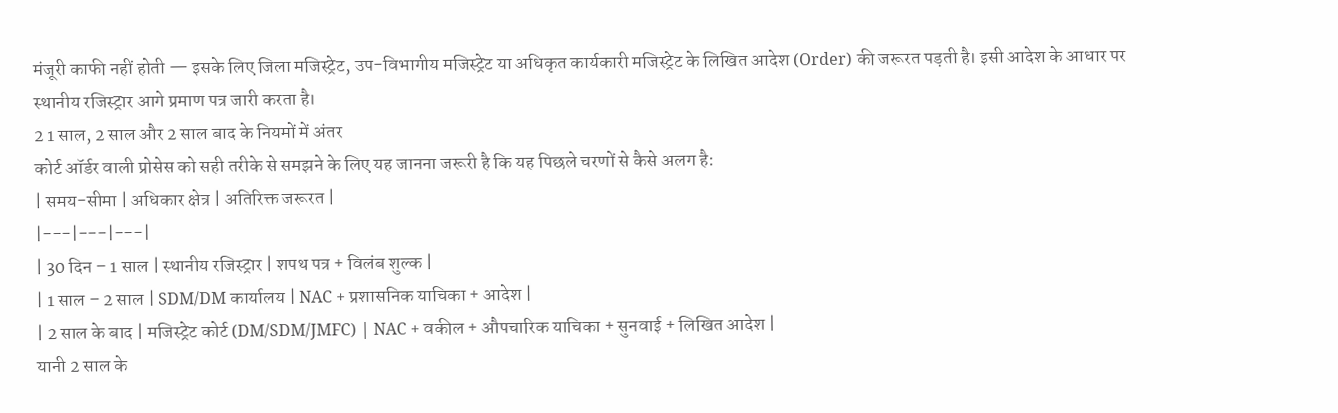मंजूरी काफी नहीं होती — इसके लिए जिला मजिस्ट्रेट, उप-विभागीय मजिस्ट्रेट या अधिकृत कार्यकारी मजिस्ट्रेट के लिखित आदेश (Order) की जरूरत पड़ती है। इसी आदेश के आधार पर स्थानीय रजिस्ट्रार आगे प्रमाण पत्र जारी करता है।
2 1 साल, 2 साल और 2 साल बाद के नियमों में अंतर
कोर्ट ऑर्डर वाली प्रोसेस को सही तरीके से समझने के लिए यह जानना जरूरी है कि यह पिछले चरणों से कैसे अलग है:
| समय-सीमा | अधिकार क्षेत्र | अतिरिक्त जरूरत |
|---|---|---|
| 30 दिन – 1 साल | स्थानीय रजिस्ट्रार | शपथ पत्र + विलंब शुल्क |
| 1 साल – 2 साल | SDM/DM कार्यालय | NAC + प्रशासनिक याचिका + आदेश |
| 2 साल के बाद | मजिस्ट्रेट कोर्ट (DM/SDM/JMFC) | NAC + वकील + औपचारिक याचिका + सुनवाई + लिखित आदेश |
यानी 2 साल के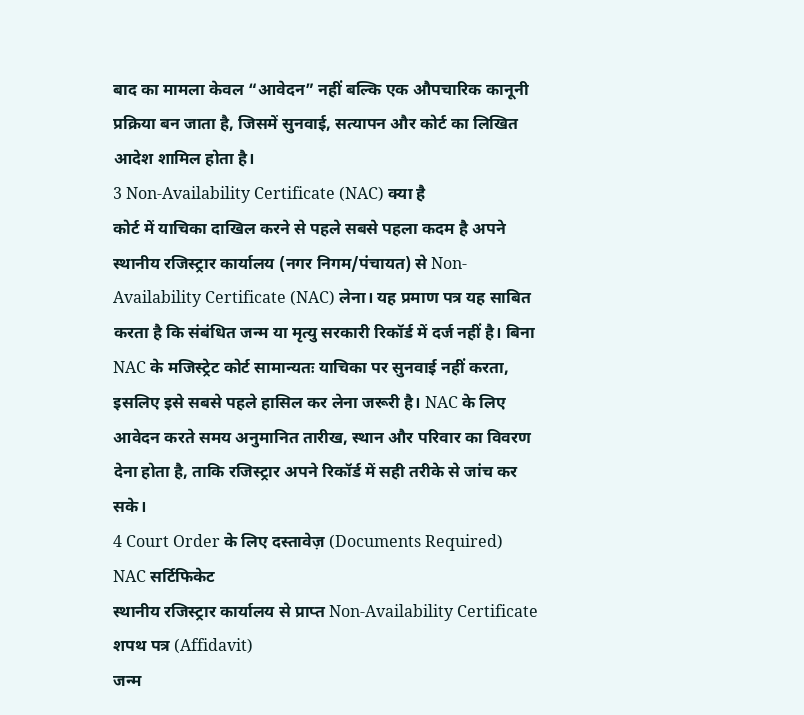बाद का मामला केवल “आवेदन” नहीं बल्कि एक औपचारिक कानूनी प्रक्रिया बन जाता है, जिसमें सुनवाई, सत्यापन और कोर्ट का लिखित आदेश शामिल होता है।
3 Non-Availability Certificate (NAC) क्या है
कोर्ट में याचिका दाखिल करने से पहले सबसे पहला कदम है अपने स्थानीय रजिस्ट्रार कार्यालय (नगर निगम/पंचायत) से Non-Availability Certificate (NAC) लेना। यह प्रमाण पत्र यह साबित करता है कि संबंधित जन्म या मृत्यु सरकारी रिकॉर्ड में दर्ज नहीं है। बिना NAC के मजिस्ट्रेट कोर्ट सामान्यतः याचिका पर सुनवाई नहीं करता, इसलिए इसे सबसे पहले हासिल कर लेना जरूरी है। NAC के लिए आवेदन करते समय अनुमानित तारीख, स्थान और परिवार का विवरण देना होता है, ताकि रजिस्ट्रार अपने रिकॉर्ड में सही तरीके से जांच कर सके।
4 Court Order के लिए दस्तावेज़ (Documents Required)
NAC सर्टिफिकेट
स्थानीय रजिस्ट्रार कार्यालय से प्राप्त Non-Availability Certificate
शपथ पत्र (Affidavit)
जन्म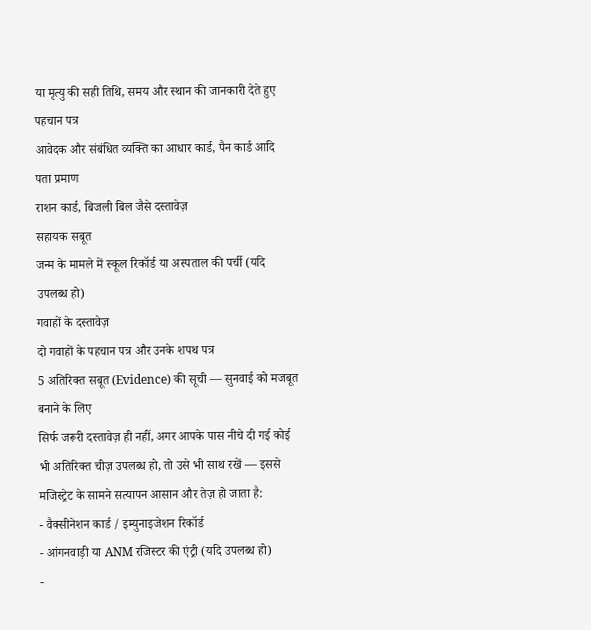या मृत्यु की सही तिथि, समय और स्थान की जानकारी देते हुए
पहचान पत्र
आवेदक और संबंधित व्यक्ति का आधार कार्ड, पैन कार्ड आदि
पता प्रमाण
राशन कार्ड, बिजली बिल जैसे दस्तावेज़
सहायक सबूत
जन्म के मामले में स्कूल रिकॉर्ड या अस्पताल की पर्ची (यदि उपलब्ध हो)
गवाहों के दस्तावेज़
दो गवाहों के पहचान पत्र और उनके शपथ पत्र
5 अतिरिक्त सबूत (Evidence) की सूची — सुनवाई को मजबूत बनाने के लिए
सिर्फ जरूरी दस्तावेज़ ही नहीं, अगर आपके पास नीचे दी गई कोई भी अतिरिक्त चीज़ उपलब्ध हो, तो उसे भी साथ रखें — इससे मजिस्ट्रेट के सामने सत्यापन आसान और तेज़ हो जाता है:
- वैक्सीनेशन कार्ड / इम्युनाइजेशन रिकॉर्ड
- आंगनवाड़ी या ANM रजिस्टर की एंट्री (यदि उपलब्ध हो)
-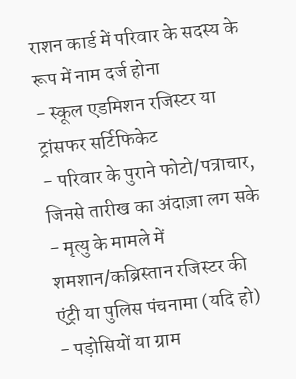राशन कार्ड में परिवार के सदस्य के रूप में नाम दर्ज होना
- स्कूल एडमिशन रजिस्टर या ट्रांसफर सर्टिफिकेट
- परिवार के पुराने फोटो/पत्राचार, जिनसे तारीख का अंदाज़ा लग सके
- मृत्यु के मामले में शमशान/कब्रिस्तान रजिस्टर की एंट्री या पुलिस पंचनामा (यदि हो)
- पड़ोसियों या ग्राम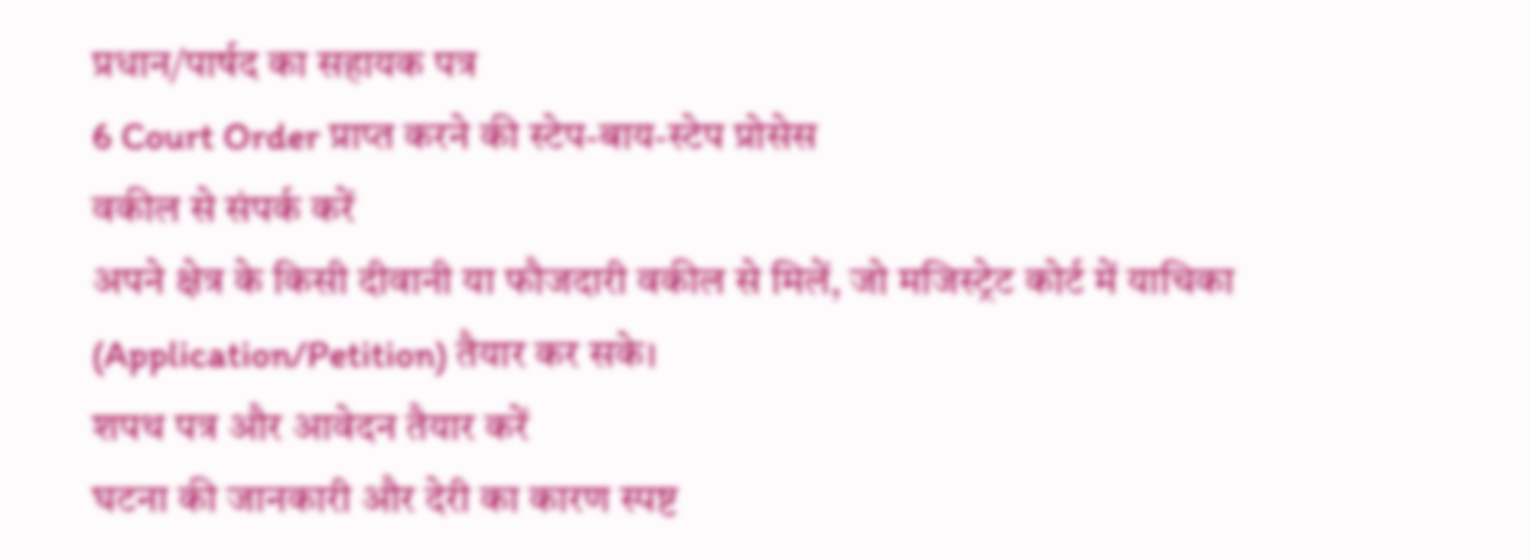प्रधान/पार्षद का सहायक पत्र
6 Court Order प्राप्त करने की स्टेप-बाय-स्टेप प्रोसेस
वकील से संपर्क करें
अपने क्षेत्र के किसी दीवानी या फौजदारी वकील से मिलें, जो मजिस्ट्रेट कोर्ट में याचिका (Application/Petition) तैयार कर सके।
शपथ पत्र और आवेदन तैयार करें
घटना की जानकारी और देरी का कारण स्पष्ट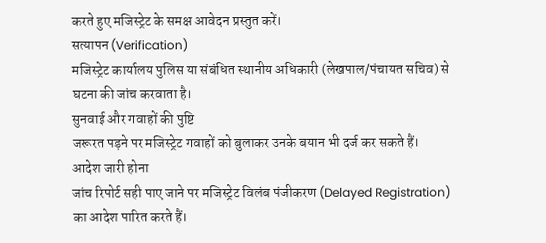करते हुए मजिस्ट्रेट के समक्ष आवेदन प्रस्तुत करें।
सत्यापन (Verification)
मजिस्ट्रेट कार्यालय पुलिस या संबंधित स्थानीय अधिकारी (लेखपाल/पंचायत सचिव) से घटना की जांच करवाता है।
सुनवाई और गवाहों की पुष्टि
जरूरत पड़ने पर मजिस्ट्रेट गवाहों को बुलाकर उनके बयान भी दर्ज कर सकते हैं।
आदेश जारी होना
जांच रिपोर्ट सही पाए जाने पर मजिस्ट्रेट विलंब पंजीकरण (Delayed Registration) का आदेश पारित करते हैं।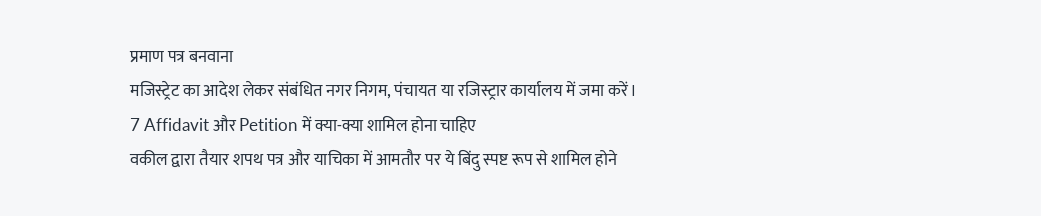प्रमाण पत्र बनवाना
मजिस्ट्रेट का आदेश लेकर संबंधित नगर निगम, पंचायत या रजिस्ट्रार कार्यालय में जमा करें।
7 Affidavit और Petition में क्या-क्या शामिल होना चाहिए
वकील द्वारा तैयार शपथ पत्र और याचिका में आमतौर पर ये बिंदु स्पष्ट रूप से शामिल होने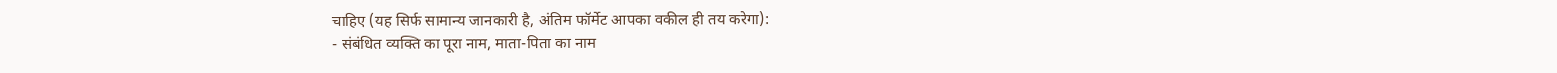चाहिए (यह सिर्फ सामान्य जानकारी है, अंतिम फॉर्मेट आपका वकील ही तय करेगा):
- संबंधित व्यक्ति का पूरा नाम, माता-पिता का नाम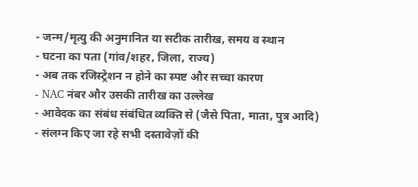- जन्म/मृत्यु की अनुमानित या सटीक तारीख, समय व स्थान
- घटना का पता (गांव/शहर, जिला, राज्य)
- अब तक रजिस्ट्रेशन न होने का स्पष्ट और सच्चा कारण
- NAC नंबर और उसकी तारीख का उल्लेख
- आवेदक का संबंध संबंधित व्यक्ति से (जैसे पिता, माता, पुत्र आदि)
- संलग्न किए जा रहे सभी दस्तावेज़ों की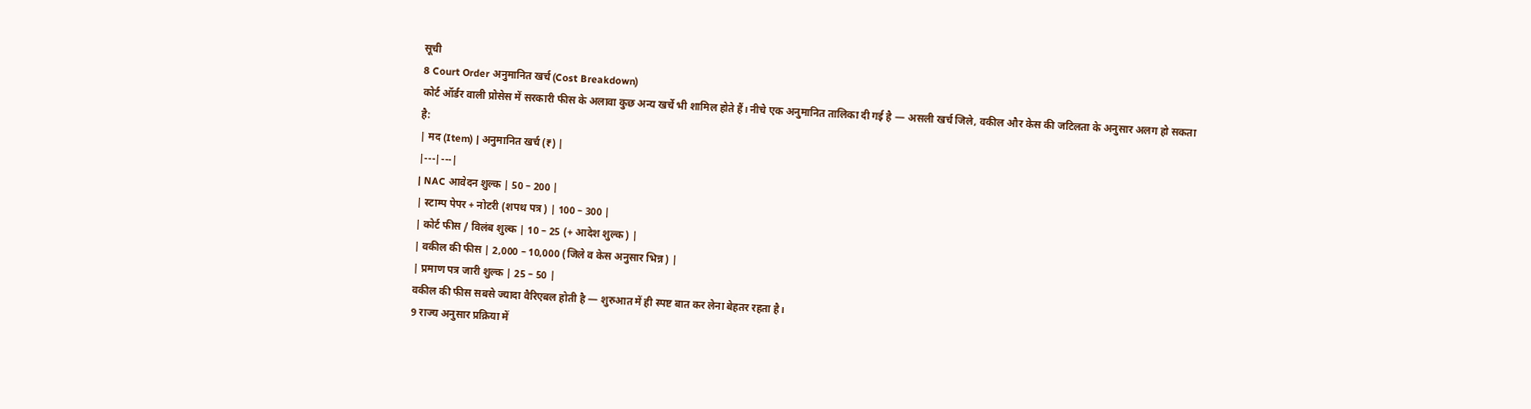सूची
8 Court Order अनुमानित खर्च (Cost Breakdown)
कोर्ट ऑर्डर वाली प्रोसेस में सरकारी फीस के अलावा कुछ अन्य खर्चे भी शामिल होते हैं। नीचे एक अनुमानित तालिका दी गई है — असली खर्च जिले, वकील और केस की जटिलता के अनुसार अलग हो सकता है:
| मद (Item) | अनुमानित खर्च (₹) |
|---|---|
| NAC आवेदन शुल्क | 50 – 200 |
| स्टाम्प पेपर + नोटरी (शपथ पत्र) | 100 – 300 |
| कोर्ट फीस / विलंब शुल्क | 10 – 25 (+ आदेश शुल्क) |
| वकील की फीस | 2,000 – 10,000 (जिले व केस अनुसार भिन्न) |
| प्रमाण पत्र जारी शुल्क | 25 – 50 |
वकील की फीस सबसे ज्यादा वैरिएबल होती है — शुरुआत में ही स्पष्ट बात कर लेना बेहतर रहता है।
9 राज्य अनुसार प्रक्रिया में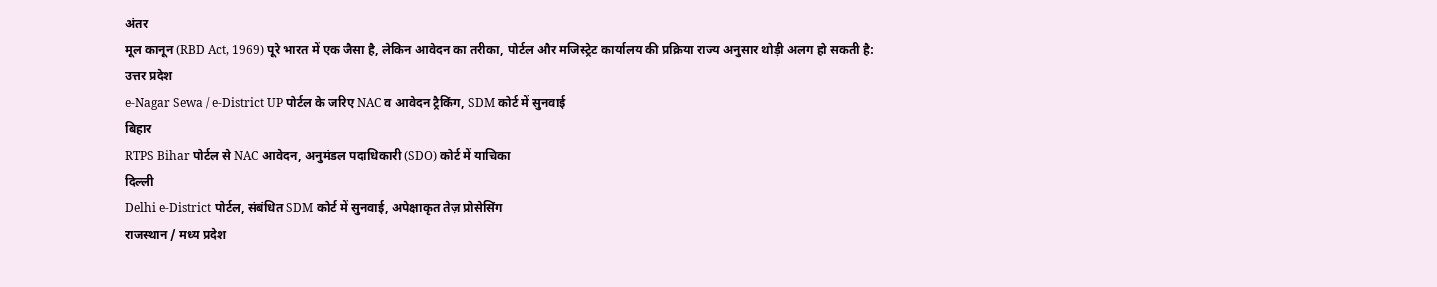अंतर
मूल कानून (RBD Act, 1969) पूरे भारत में एक जैसा है, लेकिन आवेदन का तरीका, पोर्टल और मजिस्ट्रेट कार्यालय की प्रक्रिया राज्य अनुसार थोड़ी अलग हो सकती है:
उत्तर प्रदेश
e-Nagar Sewa / e-District UP पोर्टल के जरिए NAC व आवेदन ट्रैकिंग, SDM कोर्ट में सुनवाई
बिहार
RTPS Bihar पोर्टल से NAC आवेदन, अनुमंडल पदाधिकारी (SDO) कोर्ट में याचिका
दिल्ली
Delhi e-District पोर्टल, संबंधित SDM कोर्ट में सुनवाई, अपेक्षाकृत तेज़ प्रोसेसिंग
राजस्थान / मध्य प्रदेश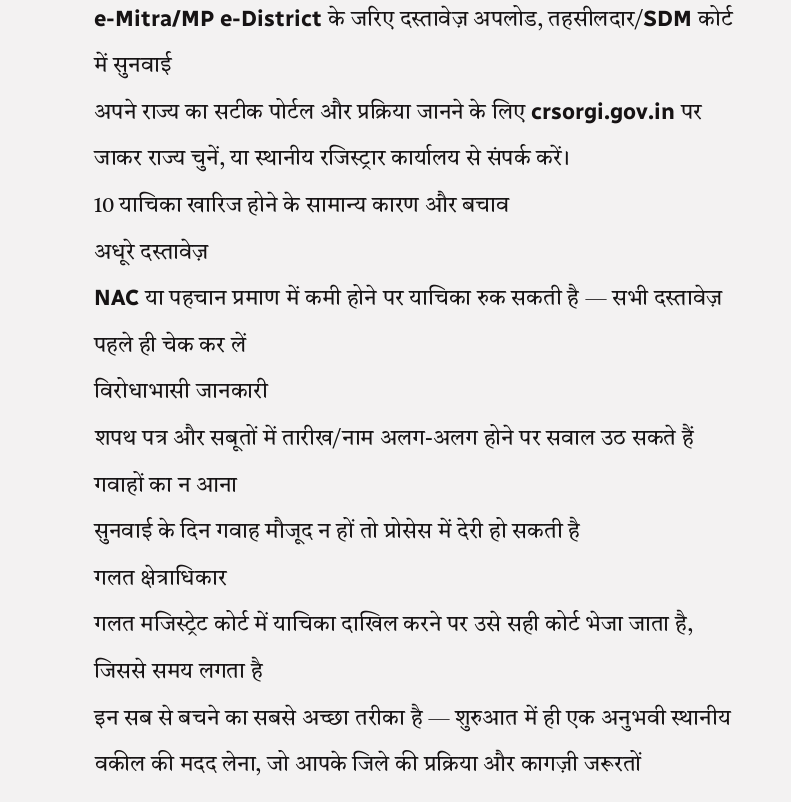e-Mitra/MP e-District के जरिए दस्तावेज़ अपलोड, तहसीलदार/SDM कोर्ट में सुनवाई
अपने राज्य का सटीक पोर्टल और प्रक्रिया जानने के लिए crsorgi.gov.in पर जाकर राज्य चुनें, या स्थानीय रजिस्ट्रार कार्यालय से संपर्क करें।
10 याचिका खारिज होने के सामान्य कारण और बचाव
अधूरे दस्तावेज़
NAC या पहचान प्रमाण में कमी होने पर याचिका रुक सकती है — सभी दस्तावेज़ पहले ही चेक कर लें
विरोधाभासी जानकारी
शपथ पत्र और सबूतों में तारीख/नाम अलग-अलग होने पर सवाल उठ सकते हैं
गवाहों का न आना
सुनवाई के दिन गवाह मौजूद न हों तो प्रोसेस में देरी हो सकती है
गलत क्षेत्राधिकार
गलत मजिस्ट्रेट कोर्ट में याचिका दाखिल करने पर उसे सही कोर्ट भेजा जाता है, जिससे समय लगता है
इन सब से बचने का सबसे अच्छा तरीका है — शुरुआत में ही एक अनुभवी स्थानीय वकील की मदद लेना, जो आपके जिले की प्रक्रिया और कागज़ी जरूरतों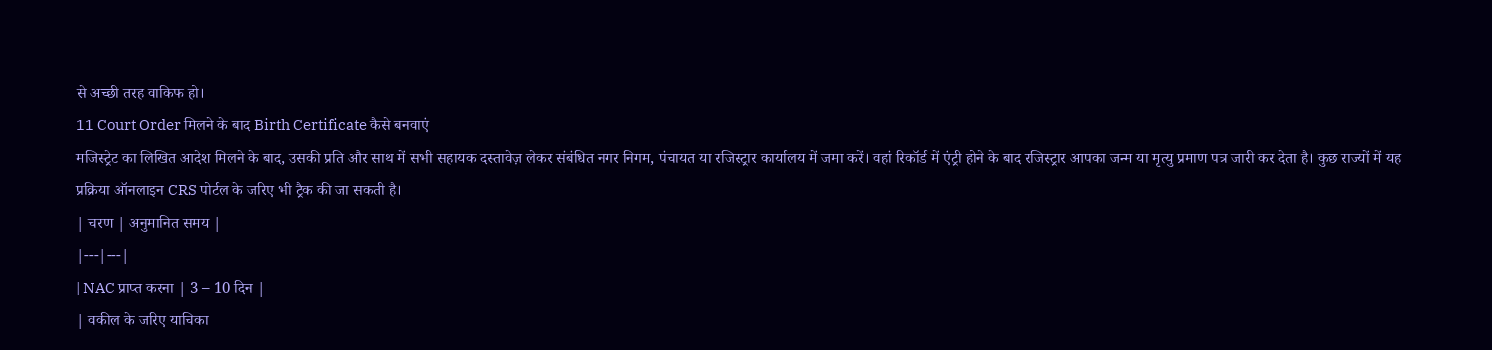से अच्छी तरह वाकिफ हो।
11 Court Order मिलने के बाद Birth Certificate कैसे बनवाएं
मजिस्ट्रेट का लिखित आदेश मिलने के बाद, उसकी प्रति और साथ में सभी सहायक दस्तावेज़ लेकर संबंधित नगर निगम, पंचायत या रजिस्ट्रार कार्यालय में जमा करें। वहां रिकॉर्ड में एंट्री होने के बाद रजिस्ट्रार आपका जन्म या मृत्यु प्रमाण पत्र जारी कर देता है। कुछ राज्यों में यह प्रक्रिया ऑनलाइन CRS पोर्टल के जरिए भी ट्रैक की जा सकती है।
| चरण | अनुमानित समय |
|---|---|
| NAC प्राप्त करना | 3 – 10 दिन |
| वकील के जरिए याचिका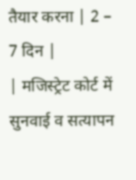तैयार करना | 2 – 7 दिन |
| मजिस्ट्रेट कोर्ट में सुनवाई व सत्यापन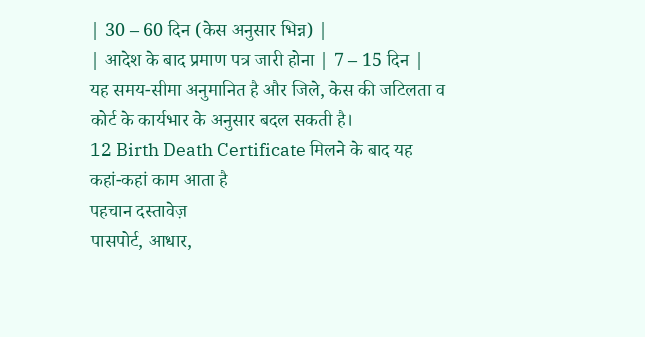| 30 – 60 दिन (केस अनुसार भिन्न) |
| आदेश के बाद प्रमाण पत्र जारी होना | 7 – 15 दिन |
यह समय-सीमा अनुमानित है और जिले, केस की जटिलता व कोर्ट के कार्यभार के अनुसार बदल सकती है।
12 Birth Death Certificate मिलने के बाद यह कहां-कहां काम आता है
पहचान दस्तावेज़
पासपोर्ट, आधार,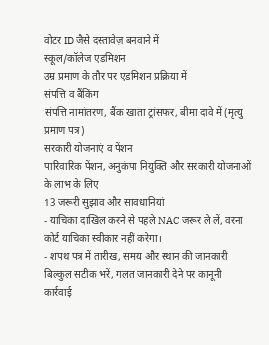वोटर ID जैसे दस्तावेज़ बनवाने में
स्कूल/कॉलेज एडमिशन
उम्र प्रमाण के तौर पर एडमिशन प्रक्रिया में
संपत्ति व बैंकिंग
संपत्ति नामांतरण, बैंक खाता ट्रांसफर, बीमा दावे में (मृत्यु प्रमाण पत्र)
सरकारी योजनाएं व पेंशन
पारिवारिक पेंशन, अनुकंपा नियुक्ति और सरकारी योजनाओं के लाभ के लिए
13 जरूरी सुझाव और सावधानियां
- याचिका दाखिल करने से पहले NAC जरूर ले लें, वरना कोर्ट याचिका स्वीकार नहीं करेगा।
- शपथ पत्र में तारीख, समय और स्थान की जानकारी बिल्कुल सटीक भरें, गलत जानकारी देने पर कानूनी कार्रवाई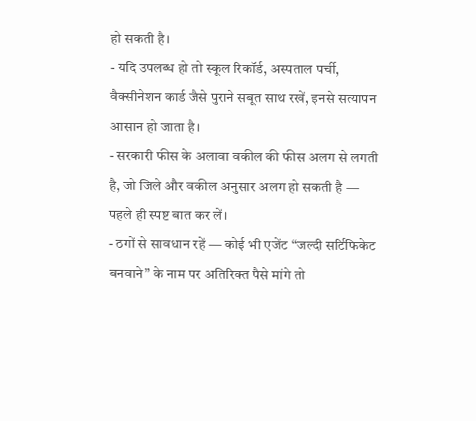हो सकती है।
- यदि उपलब्ध हो तो स्कूल रिकॉर्ड, अस्पताल पर्ची, वैक्सीनेशन कार्ड जैसे पुराने सबूत साथ रखें, इनसे सत्यापन आसान हो जाता है।
- सरकारी फीस के अलावा वकील की फीस अलग से लगती है, जो जिले और वकील अनुसार अलग हो सकती है — पहले ही स्पष्ट बात कर लें।
- ठगों से सावधान रहें — कोई भी एजेंट “जल्दी सर्टिफिकेट बनवाने” के नाम पर अतिरिक्त पैसे मांगे तो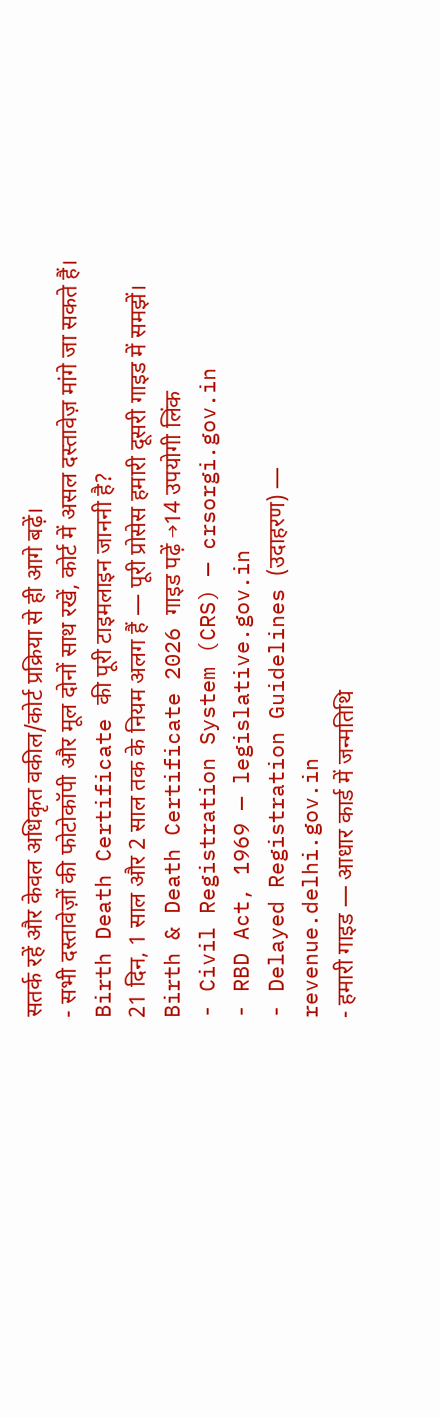सतर्क रहें और केवल अधिकृत वकील/कोर्ट प्रक्रिया से ही आगे बढ़ें।
- सभी दस्तावेज़ों की फोटोकॉपी और मूल दोनों साथ रखें, कोर्ट में असल दस्तावेज़ मांगे जा सकते हैं।
Birth Death Certificate की पूरी टाइमलाइन जाननी है?
21 दिन, 1 साल और 2 साल तक के नियम अलग हैं — पूरी प्रोसेस हमारी दूसरी गाइड में समझें।
Birth & Death Certificate 2026 गाइड पढ़ें →14 उपयोगी लिंक
- Civil Registration System (CRS) — crsorgi.gov.in
- RBD Act, 1969 — legislative.gov.in
- Delayed Registration Guidelines (उदाहरण) — revenue.delhi.gov.in
- हमारी गाइड — आधार कार्ड में जन्मतिथि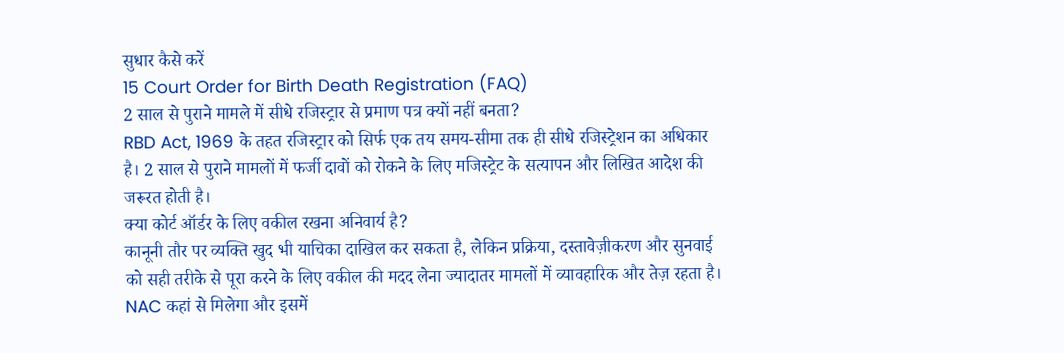सुधार कैसे करें
15 Court Order for Birth Death Registration (FAQ)
2 साल से पुराने मामले में सीधे रजिस्ट्रार से प्रमाण पत्र क्यों नहीं बनता?
RBD Act, 1969 के तहत रजिस्ट्रार को सिर्फ एक तय समय-सीमा तक ही सीधे रजिस्ट्रेशन का अधिकार है। 2 साल से पुराने मामलों में फर्जी दावों को रोकने के लिए मजिस्ट्रेट के सत्यापन और लिखित आदेश की जरूरत होती है।
क्या कोर्ट ऑर्डर के लिए वकील रखना अनिवार्य है?
कानूनी तौर पर व्यक्ति खुद भी याचिका दाखिल कर सकता है, लेकिन प्रक्रिया, दस्तावेज़ीकरण और सुनवाई को सही तरीके से पूरा करने के लिए वकील की मदद लेना ज्यादातर मामलों में व्यावहारिक और तेज़ रहता है।
NAC कहां से मिलेगा और इसमें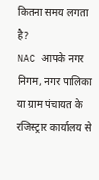कितना समय लगता है?
NAC आपके नगर निगम, नगर पालिका या ग्राम पंचायत के रजिस्ट्रार कार्यालय से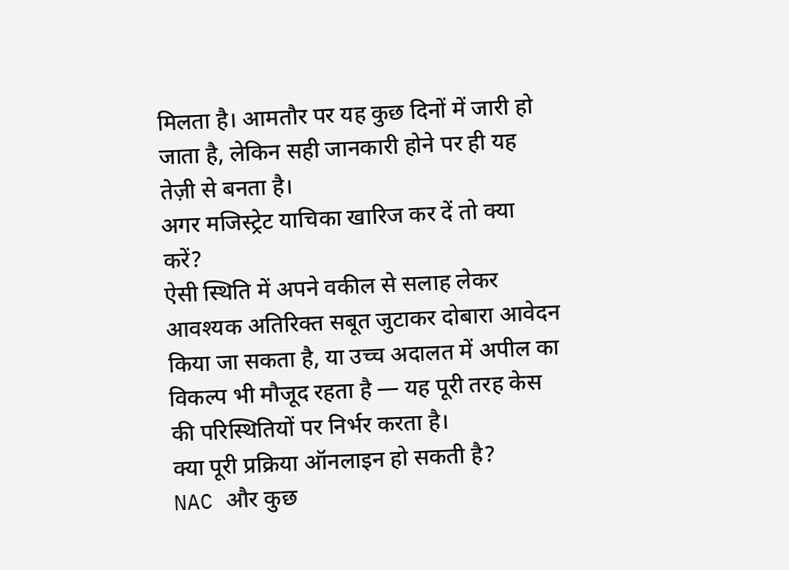मिलता है। आमतौर पर यह कुछ दिनों में जारी हो जाता है, लेकिन सही जानकारी होने पर ही यह तेज़ी से बनता है।
अगर मजिस्ट्रेट याचिका खारिज कर दें तो क्या करें?
ऐसी स्थिति में अपने वकील से सलाह लेकर आवश्यक अतिरिक्त सबूत जुटाकर दोबारा आवेदन किया जा सकता है, या उच्च अदालत में अपील का विकल्प भी मौजूद रहता है — यह पूरी तरह केस की परिस्थितियों पर निर्भर करता है।
क्या पूरी प्रक्रिया ऑनलाइन हो सकती है?
NAC और कुछ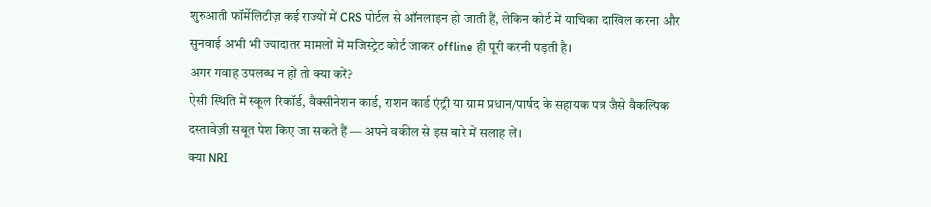शुरुआती फॉर्मेलिटीज़ कई राज्यों में CRS पोर्टल से ऑनलाइन हो जाती हैं, लेकिन कोर्ट में याचिका दाखिल करना और सुनवाई अभी भी ज्यादातर मामलों में मजिस्ट्रेट कोर्ट जाकर offline ही पूरी करनी पड़ती है।
अगर गवाह उपलब्ध न हों तो क्या करें?
ऐसी स्थिति में स्कूल रिकॉर्ड, वैक्सीनेशन कार्ड, राशन कार्ड एंट्री या ग्राम प्रधान/पार्षद के सहायक पत्र जैसे वैकल्पिक दस्तावेज़ी सबूत पेश किए जा सकते हैं — अपने वकील से इस बारे में सलाह लें।
क्या NRI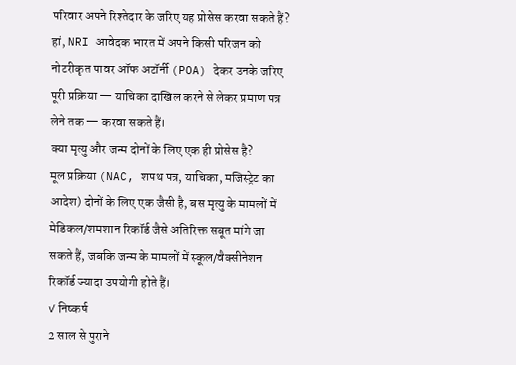परिवार अपने रिश्तेदार के जरिए यह प्रोसेस करवा सकते हैं?
हां, NRI आवेदक भारत में अपने किसी परिजन को नोटरीकृत पावर ऑफ अटॉर्नी (POA) देकर उनके जरिए पूरी प्रक्रिया — याचिका दाखिल करने से लेकर प्रमाण पत्र लेने तक — करवा सकते हैं।
क्या मृत्यु और जन्म दोनों के लिए एक ही प्रोसेस है?
मूल प्रक्रिया (NAC, शपथ पत्र, याचिका, मजिस्ट्रेट का आदेश) दोनों के लिए एक जैसी है, बस मृत्यु के मामलों में मेडिकल/शमशान रिकॉर्ड जैसे अतिरिक्त सबूत मांगे जा सकते हैं, जबकि जन्म के मामलों में स्कूल/वैक्सीनेशन रिकॉर्ड ज्यादा उपयोगी होते हैं।
✓ निष्कर्ष
2 साल से पुराने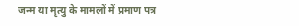जन्म या मृत्यु के मामलों में प्रमाण पत्र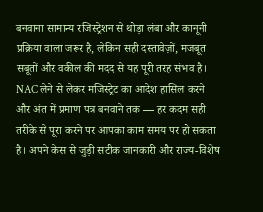बनवाना सामान्य रजिस्ट्रेशन से थोड़ा लंबा और कानूनी प्रक्रिया वाला जरूर है, लेकिन सही दस्तावेज़ों, मजबूत सबूतों और वकील की मदद से यह पूरी तरह संभव है। NAC लेने से लेकर मजिस्ट्रेट का आदेश हासिल करने और अंत में प्रमाण पत्र बनवाने तक — हर कदम सही तरीके से पूरा करने पर आपका काम समय पर हो सकता है। अपने केस से जुड़ी सटीक जानकारी और राज्य-विशेष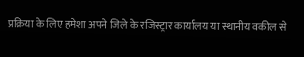प्रक्रिया के लिए हमेशा अपने जिले के रजिस्ट्रार कार्यालय या स्थानीय वकील से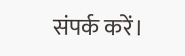संपर्क करें।